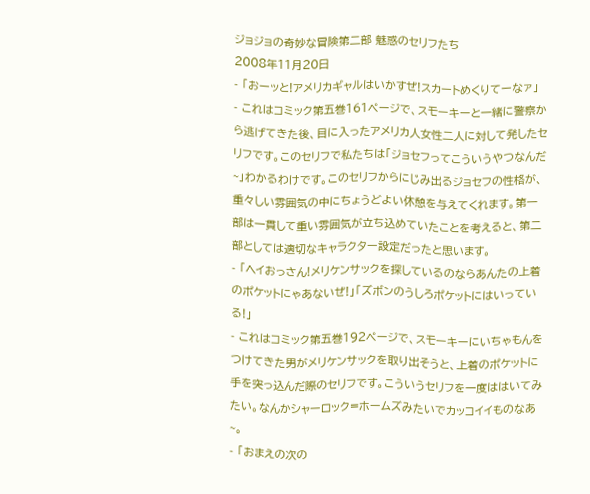ジョジョの奇妙な冒険第二部 魅惑のセリフたち
2008年11月20日
- 「おーッと!アメリカギャルはいかすぜ!スカートめくりてーなァ」
- これはコミック第五巻161ページで、スモーキーと一緒に警察から逃げてきた後、目に入ったアメリカ人女性二人に対して発したセリフです。このセリフで私たちは「ジョセフってこういうやつなんだ~」わかるわけです。このセリフからにじみ出るジョセフの性格が、重々しい雰囲気の中にちょうどよい休憩を与えてくれます。第一部は一貫して重い雰囲気が立ち込めていたことを考えると、第二部としては適切なキャラクター設定だったと思います。
- 「ヘイおっさん!メリケンサックを探しているのならあんたの上着のポケットにゃあないぜ!」「ズボンのうしろポケットにはいっている!」
- これはコミック第五巻192ページで、スモーキーにいちゃもんをつけてきた男がメリケンサックを取り出そうと、上着のポケットに手を突っ込んだ際のセリフです。こういうセリフを一度ははいてみたい。なんかシャーロック=ホームズみたいでカッコイイものなあ~。
- 「おまえの次の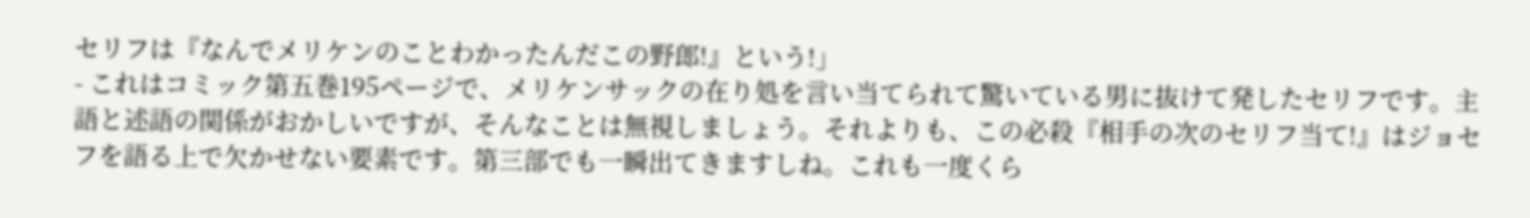セリフは『なんでメリケンのことわかったんだこの野郎!』という!」
- これはコミック第五巻195ページで、メリケンサックの在り処を言い当てられて驚いている男に抜けて発したセリフです。主語と述語の関係がおかしいですが、そんなことは無視しましょう。それよりも、この必殺『相手の次のセリフ当て!』はジョセフを語る上で欠かせない要素です。第三部でも一瞬出てきますしね。これも一度くら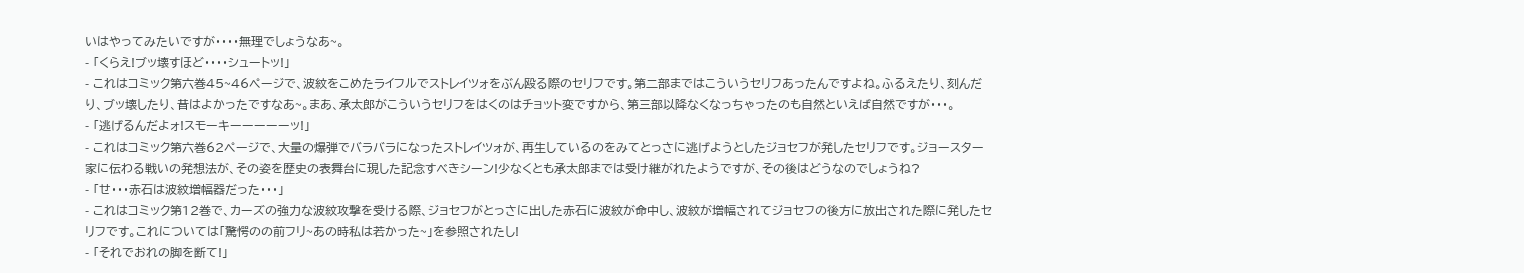いはやってみたいですが・・・・無理でしょうなあ~。
- 「くらえ!ブッ壊すほど・・・・シュートッ!」
- これはコミック第六巻45~46ページで、波紋をこめたライフルでストレイツォをぶん殴る際のセリフです。第二部まではこういうセリフあったんですよね。ふるえたり、刻んだり、ブッ壊したり、昔はよかったですなあ~。まあ、承太郎がこういうセリフをはくのはチョット変ですから、第三部以降なくなっちゃったのも自然といえば自然ですが・・・。
- 「逃げるんだよォ!スモーキーーーーーッ!」
- これはコミック第六巻62ページで、大量の爆弾でバラバラになったストレイツォが、再生しているのをみてとっさに逃げようとしたジョセフが発したセリフです。ジョースター家に伝わる戦いの発想法が、その姿を歴史の表舞台に現した記念すべきシーン!少なくとも承太郎までは受け継がれたようですが、その後はどうなのでしょうね?
- 「せ・・・赤石は波紋増幅器だった・・・」
- これはコミック第12巻で、カーズの強力な波紋攻撃を受ける際、ジョセフがとっさに出した赤石に波紋が命中し、波紋が増幅されてジョセフの後方に放出された際に発したセリフです。これについては「驚愕のの前フリ~あの時私は若かった~」を参照されたし!
- 「それでおれの脚を断て!」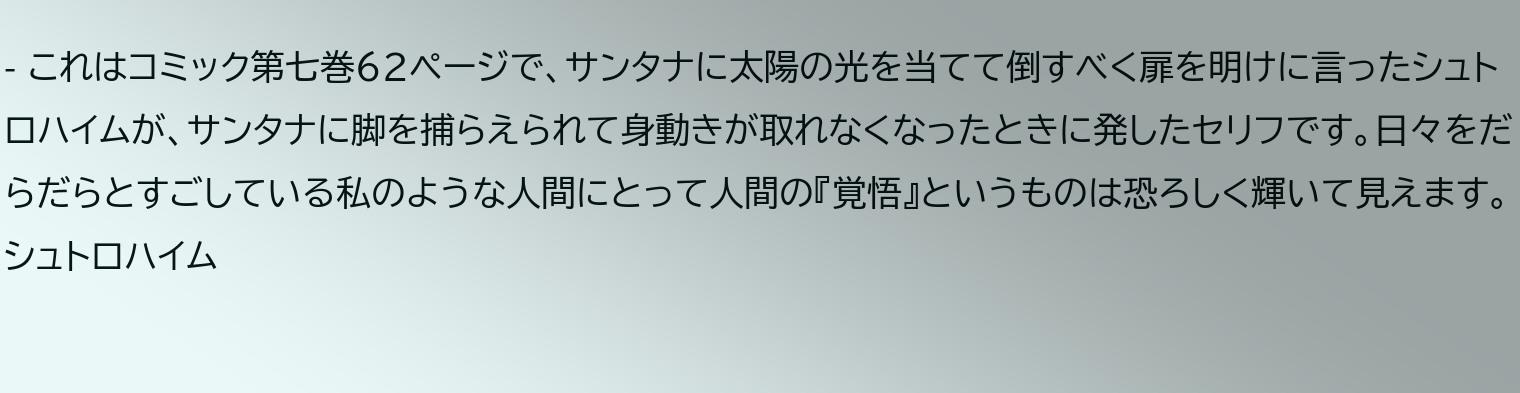- これはコミック第七巻62ページで、サンタナに太陽の光を当てて倒すべく扉を明けに言ったシュトロハイムが、サンタナに脚を捕らえられて身動きが取れなくなったときに発したセリフです。日々をだらだらとすごしている私のような人間にとって人間の『覚悟』というものは恐ろしく輝いて見えます。シュトロハイム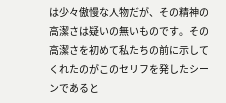は少々傲慢な人物だが、その精神の高潔さは疑いの無いものです。その高潔さを初めて私たちの前に示してくれたのがこのセリフを発したシーンであると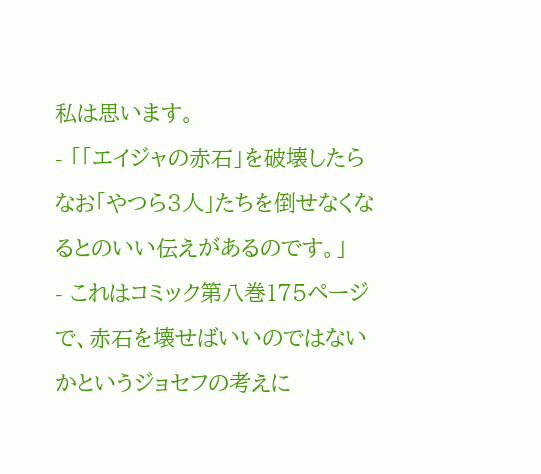私は思います。
- 「「エイジャの赤石」を破壊したらなお「やつら3人」たちを倒せなくなるとのいい伝えがあるのです。」
- これはコミック第八巻175ページで、赤石を壊せばいいのではないかというジョセフの考えに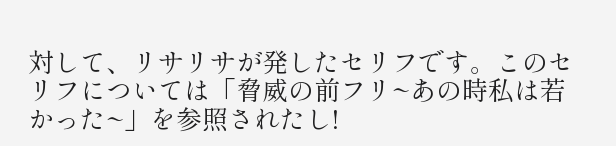対して、リサリサが発したセリフです。このセリフについては「脅威の前フリ~あの時私は若かった~」を参照されたし!